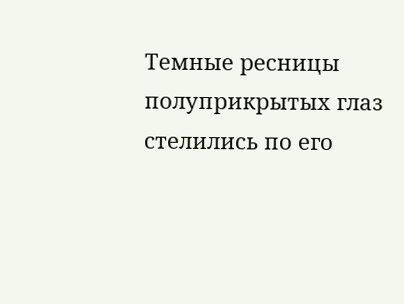Темные ресницы полуприкрытых глаз стелились по его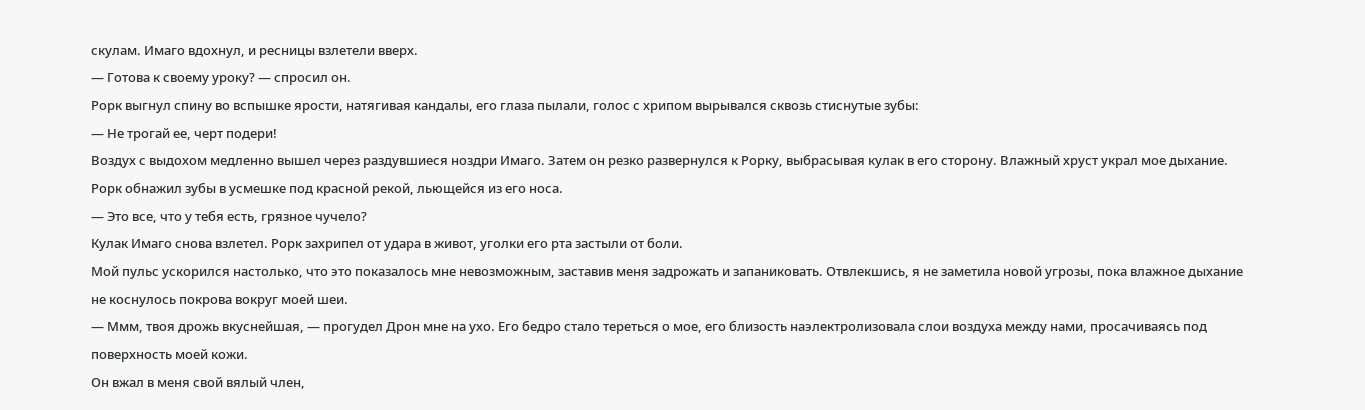скулам. Имаго вдохнул, и ресницы взлетели вверх.
— Готова к своему уроку? — спросил он.
Рорк выгнул спину во вспышке ярости, натягивая кандалы, его глаза пылали, голос с хрипом вырывался сквозь стиснутые зубы:
— Не трогай ее, черт подери!
Воздух с выдохом медленно вышел через раздувшиеся ноздри Имаго. Затем он резко развернулся к Рорку, выбрасывая кулак в его сторону. Влажный хруст украл мое дыхание.
Рорк обнажил зубы в усмешке под красной рекой, льющейся из его носа.
— Это все, что у тебя есть, грязное чучело?
Кулак Имаго снова взлетел. Рорк захрипел от удара в живот, уголки его рта застыли от боли.
Мой пульс ускорился настолько, что это показалось мне невозможным, заставив меня задрожать и запаниковать. Отвлекшись, я не заметила новой угрозы, пока влажное дыхание не коснулось покрова вокруг моей шеи.
— Ммм, твоя дрожь вкуснейшая, — прогудел Дрон мне на ухо. Его бедро стало тереться о мое, его близость наэлектролизовала слои воздуха между нами, просачиваясь под поверхность моей кожи.
Он вжал в меня свой вялый член,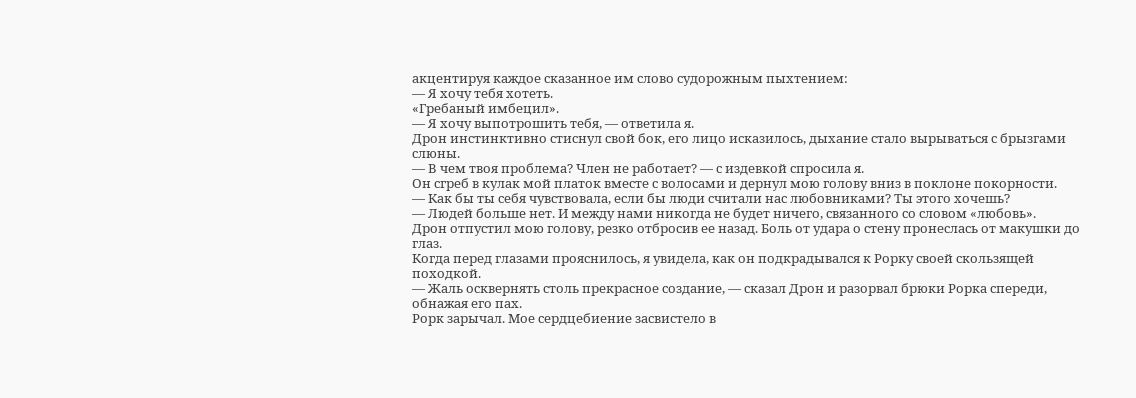акцентируя каждое сказанное им слово судорожным пыхтением:
— Я хочу тебя хотеть.
«Гребаный имбецил».
— Я хочу выпотрошить тебя, — ответила я.
Дрон инстинктивно стиснул свой бок, его лицо исказилось, дыхание стало вырываться с брызгами слюны.
— В чем твоя проблема? Член не работает? — с издевкой спросила я.
Он сгреб в кулак мой платок вместе с волосами и дернул мою голову вниз в поклоне покорности.
— Как бы ты себя чувствовала, если бы люди считали нас любовниками? Ты этого хочешь?
— Людей больше нет. И между нами никогда не будет ничего, связанного со словом «любовь».
Дрон отпустил мою голову, резко отбросив ее назад. Боль от удара о стену пронеслась от макушки до глаз.
Когда перед глазами прояснилось, я увидела, как он подкрадывался к Рорку своей скользящей походкой.
— Жаль осквернять столь прекрасное создание, — сказал Дрон и разорвал брюки Рорка спереди, обнажая его пах.
Рорк зарычал. Мое сердцебиение засвистело в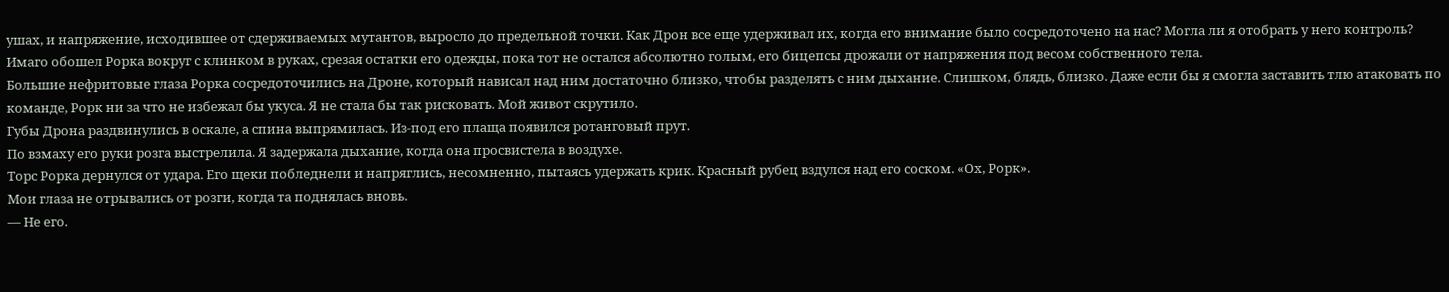ушах, и напряжение, исходившее от сдерживаемых мутантов, выросло до предельной точки. Как Дрон все еще удерживал их, когда его внимание было сосредоточено на нас? Могла ли я отобрать у него контроль?
Имаго обошел Рорка вокруг с клинком в руках, срезая остатки его одежды, пока тот не остался абсолютно голым, его бицепсы дрожали от напряжения под весом собственного тела.
Большие нефритовые глаза Рорка сосредоточились на Дроне, который нависал над ним достаточно близко, чтобы разделять с ним дыхание. Слишком, блядь, близко. Даже если бы я смогла заставить тлю атаковать по команде, Рорк ни за что не избежал бы укуса. Я не стала бы так рисковать. Мой живот скрутило.
Губы Дрона раздвинулись в оскале, а спина выпрямилась. Из-под его плаща появился ротанговый прут.
По взмаху его руки розга выстрелила. Я задержала дыхание, когда она просвистела в воздухе.
Торс Рорка дернулся от удара. Его щеки побледнели и напряглись, несомненно, пытаясь удержать крик. Красный рубец вздулся над его соском. «Ох, Рорк».
Мои глаза не отрывались от розги, когда та поднялась вновь.
— Не его.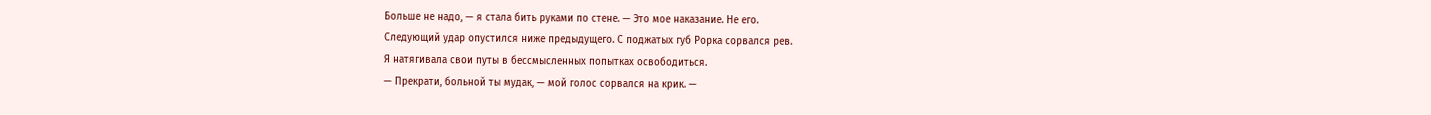Больше не надо, — я стала бить руками по стене. — Это мое наказание. Не его.
Следующий удар опустился ниже предыдущего. С поджатых губ Рорка сорвался рев.
Я натягивала свои путы в бессмысленных попытках освободиться.
— Прекрати, больной ты мудак, — мой голос сорвался на крик. —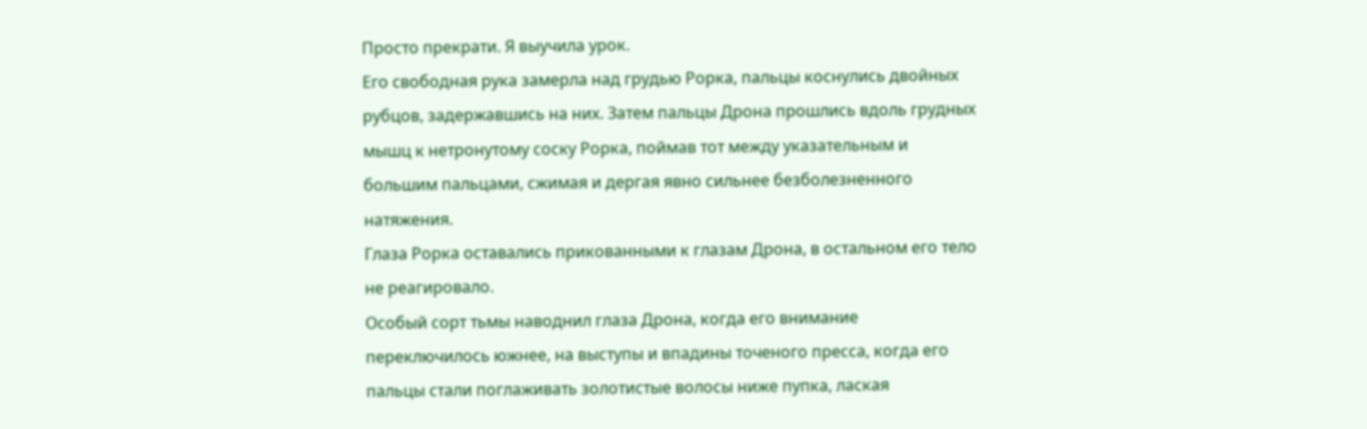Просто прекрати. Я выучила урок.
Его свободная рука замерла над грудью Рорка, пальцы коснулись двойных рубцов, задержавшись на них. Затем пальцы Дрона прошлись вдоль грудных мышц к нетронутому соску Рорка, поймав тот между указательным и большим пальцами, сжимая и дергая явно сильнее безболезненного натяжения.
Глаза Рорка оставались прикованными к глазам Дрона, в остальном его тело не реагировало.
Особый сорт тьмы наводнил глаза Дрона, когда его внимание переключилось южнее, на выступы и впадины точеного пресса, когда его пальцы стали поглаживать золотистые волосы ниже пупка, лаская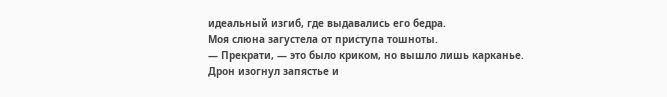идеальный изгиб, где выдавались его бедра.
Моя слюна загустела от приступа тошноты.
— Прекрати, — это было криком, но вышло лишь карканье.
Дрон изогнул запястье и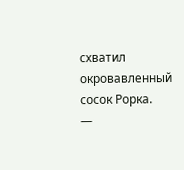схватил окровавленный сосок Рорка.
—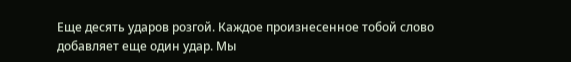Еще десять ударов розгой. Каждое произнесенное тобой слово добавляет еще один удар. Мы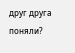друг друга поняли?